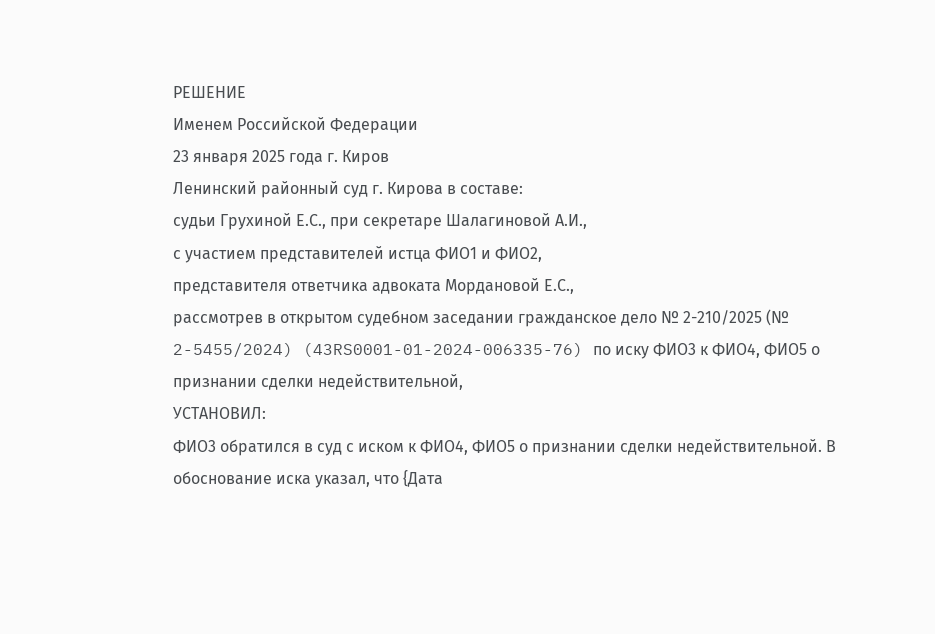РЕШЕНИЕ
Именем Российской Федерации
23 января 2025 года г. Киров
Ленинский районный суд г. Кирова в составе:
судьи Грухиной Е.С., при секретаре Шалагиновой А.И.,
с участием представителей истца ФИО1 и ФИО2,
представителя ответчика адвоката Мордановой Е.С.,
рассмотрев в открытом судебном заседании гражданское дело № 2-210/2025 (№ 2-5455/2024) (43RS0001-01-2024-006335-76) по иску ФИО3 к ФИО4, ФИО5 о признании сделки недействительной,
УСТАНОВИЛ:
ФИО3 обратился в суд с иском к ФИО4, ФИО5 о признании сделки недействительной. В обоснование иска указал, что {Дата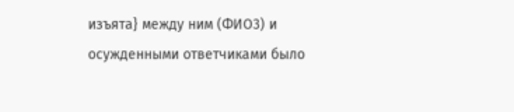изъята} между ним (ФИО3) и осужденными ответчиками было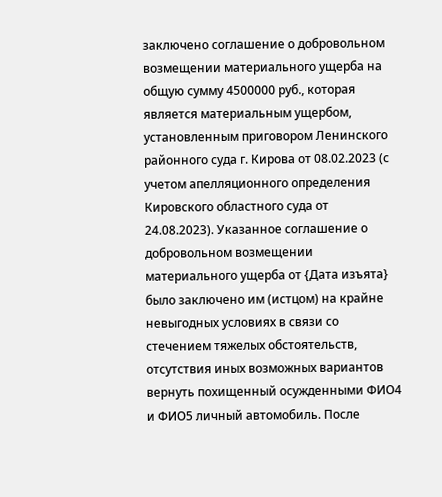заключено соглашение о добровольном возмещении материального ущерба на общую сумму 4500000 руб., которая является материальным ущербом, установленным приговором Ленинского районного суда г. Кирова от 08.02.2023 (с учетом апелляционного определения Кировского областного суда от 24.08.2023). Указанное соглашение о добровольном возмещении материального ущерба от {Дата изъята} было заключено им (истцом) на крайне невыгодных условиях в связи со стечением тяжелых обстоятельств, отсутствия иных возможных вариантов вернуть похищенный осужденными ФИО4 и ФИО5 личный автомобиль. После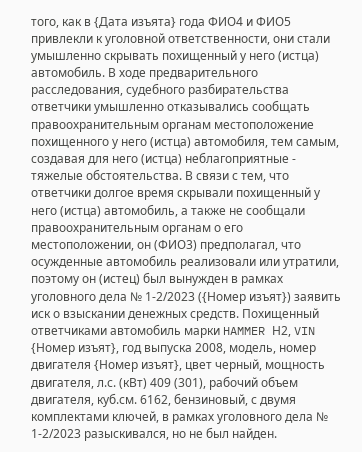того, как в {Дата изъята} года ФИО4 и ФИО5 привлекли к уголовной ответственности, они стали умышленно скрывать похищенный у него (истца) автомобиль. В ходе предварительного расследования, судебного разбирательства ответчики умышленно отказывались сообщать правоохранительным органам местоположение похищенного у него (истца) автомобиля, тем самым, создавая для него (истца) неблагоприятные - тяжелые обстоятельства. В связи с тем, что ответчики долгое время скрывали похищенный у него (истца) автомобиль, а также не сообщали правоохранительным органам о его местоположении, он (ФИО3) предполагал, что осужденные автомобиль реализовали или утратили, поэтому он (истец) был вынужден в рамках уголовного дела № 1-2/2023 ({Номер изъят}) заявить иск о взыскании денежных средств. Похищенный ответчиками автомобиль марки HAMMER Н2, VIN {Номер изъят}, год выпуска 2008, модель, номер двигателя {Номер изъят}, цвет черный, мощность двигателя, л.с. (кВт) 409 (301), рабочий объем двигателя, куб.см. 6162, бензиновый, с двумя комплектами ключей, в рамках уголовного дела № 1-2/2023 разыскивался, но не был найден.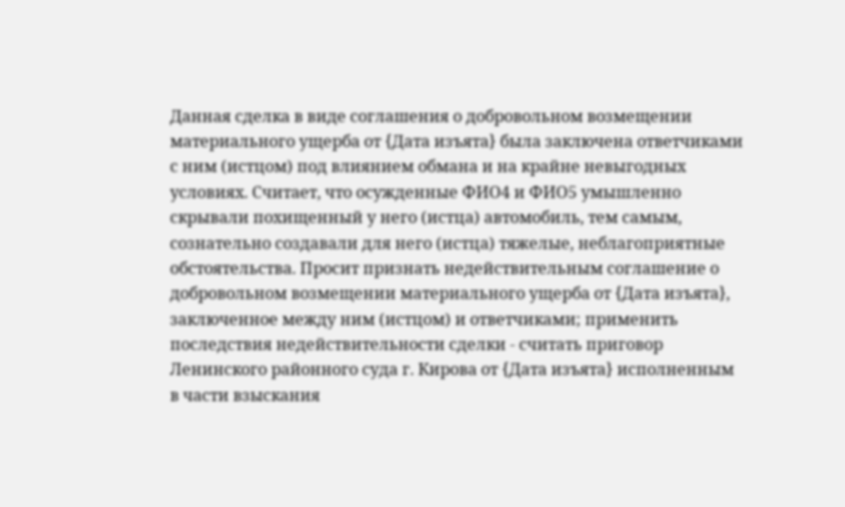Данная сделка в виде соглашения о добровольном возмещении материального ущерба от {Дата изъята} была заключена ответчиками с ним (истцом) под влиянием обмана и на крайне невыгодных условиях. Считает, что осужденные ФИО4 и ФИО5 умышленно скрывали похищенный у него (истца) автомобиль, тем самым, сознательно создавали для него (истца) тяжелые, неблагоприятные обстоятельства. Просит признать недействительным соглашение о добровольном возмещении материального ущерба от {Дата изъята}, заключенное между ним (истцом) и ответчиками; применить последствия недействительности сделки - считать приговор Ленинского районного суда г. Кирова от {Дата изъята} исполненным в части взыскания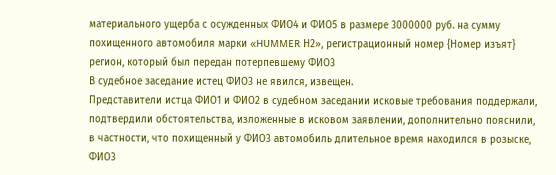материального ущерба с осужденных ФИО4 и ФИО5 в размере 3000000 руб. на сумму похищенного автомобиля марки «HUMMER Н2», регистрационный номер {Номер изъят} регион, который был передан потерпевшему ФИО3
В судебное заседание истец ФИО3 не явился, извещен.
Представители истца ФИО1 и ФИО2 в судебном заседании исковые требования поддержали, подтвердили обстоятельства, изложенные в исковом заявлении, дополнительно пояснили, в частности, что похищенный у ФИО3 автомобиль длительное время находился в розыске, ФИО3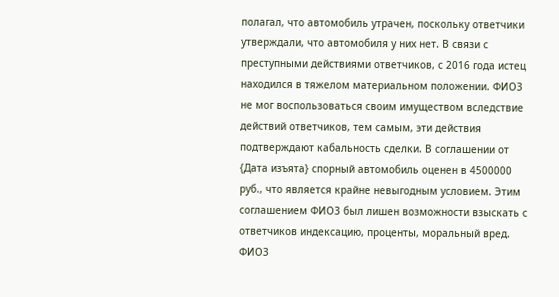полагал, что автомобиль утрачен, поскольку ответчики утверждали, что автомобиля у них нет. В связи с преступными действиями ответчиков, с 2016 года истец находился в тяжелом материальном положении. ФИО3 не мог воспользоваться своим имуществом вследствие действий ответчиков, тем самым, эти действия подтверждают кабальность сделки. В соглашении от {Дата изъята} спорный автомобиль оценен в 4500000 руб., что является крайне невыгодным условием. Этим соглашением ФИО3 был лишен возможности взыскать с ответчиков индексацию, проценты, моральный вред. ФИО3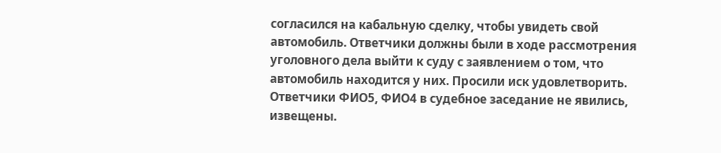согласился на кабальную сделку, чтобы увидеть свой автомобиль. Ответчики должны были в ходе рассмотрения уголовного дела выйти к суду с заявлением о том, что автомобиль находится у них. Просили иск удовлетворить.
Ответчики ФИО5, ФИО4 в судебное заседание не явились, извещены.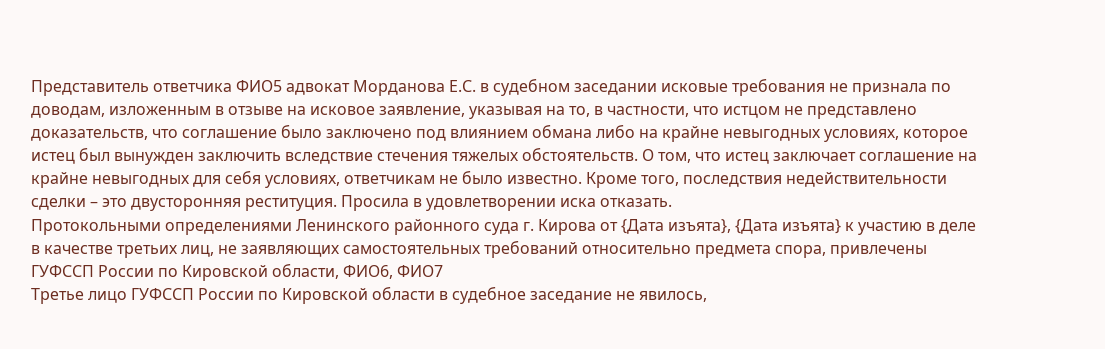Представитель ответчика ФИО5 адвокат Морданова Е.С. в судебном заседании исковые требования не признала по доводам, изложенным в отзыве на исковое заявление, указывая на то, в частности, что истцом не представлено доказательств, что соглашение было заключено под влиянием обмана либо на крайне невыгодных условиях, которое истец был вынужден заключить вследствие стечения тяжелых обстоятельств. О том, что истец заключает соглашение на крайне невыгодных для себя условиях, ответчикам не было известно. Кроме того, последствия недействительности сделки – это двусторонняя реституция. Просила в удовлетворении иска отказать.
Протокольными определениями Ленинского районного суда г. Кирова от {Дата изъята}, {Дата изъята} к участию в деле в качестве третьих лиц, не заявляющих самостоятельных требований относительно предмета спора, привлечены ГУФССП России по Кировской области, ФИО6, ФИО7
Третье лицо ГУФССП России по Кировской области в судебное заседание не явилось,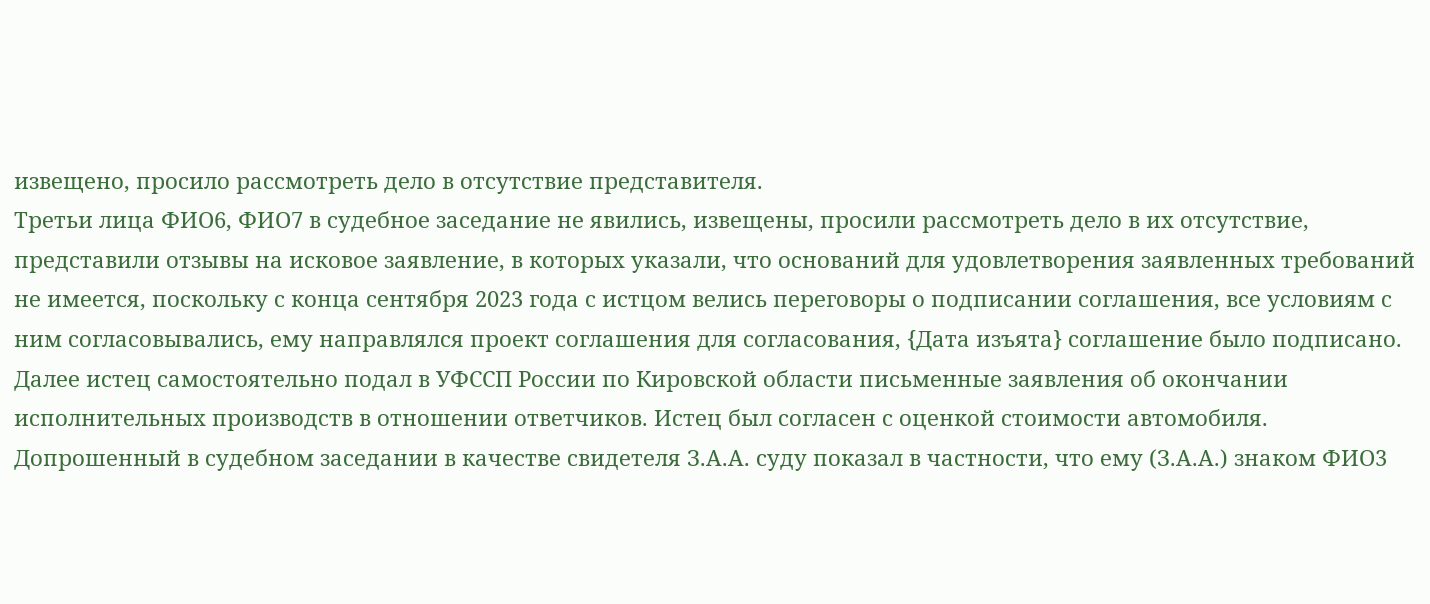извещено, просило рассмотреть дело в отсутствие представителя.
Третьи лица ФИО6, ФИО7 в судебное заседание не явились, извещены, просили рассмотреть дело в их отсутствие, представили отзывы на исковое заявление, в которых указали, что оснований для удовлетворения заявленных требований не имеется, поскольку с конца сентября 2023 года с истцом велись переговоры о подписании соглашения, все условиям с ним согласовывались, ему направлялся проект соглашения для согласования, {Дата изъята} соглашение было подписано. Далее истец самостоятельно подал в УФССП России по Кировской области письменные заявления об окончании исполнительных производств в отношении ответчиков. Истец был согласен с оценкой стоимости автомобиля.
Допрошенный в судебном заседании в качестве свидетеля З.А.А. суду показал в частности, что ему (З.А.А.) знаком ФИО3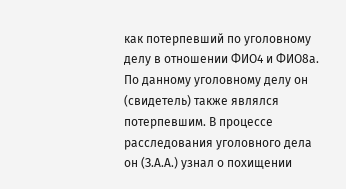как потерпевший по уголовному делу в отношении ФИО4 и ФИО8а. По данному уголовному делу он (свидетель) также являлся потерпевшим. В процессе расследования уголовного дела он (З.А.А.) узнал о похищении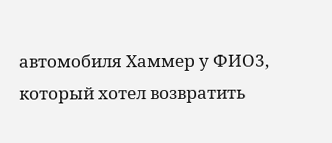автомобиля Хаммер у ФИО3, который хотел возвратить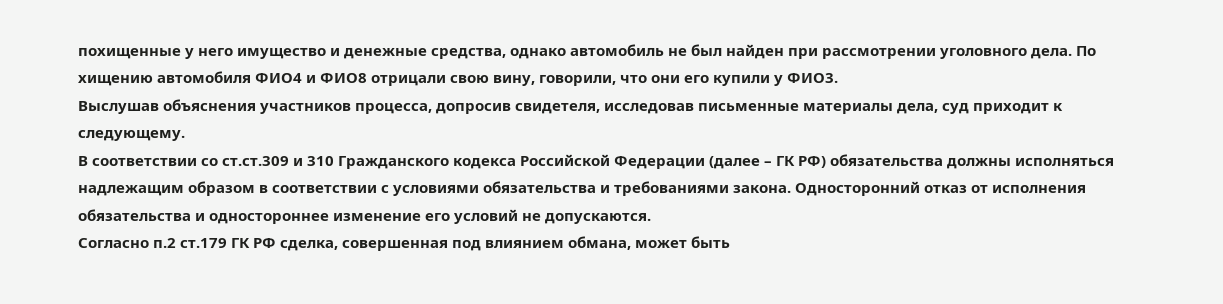похищенные у него имущество и денежные средства, однако автомобиль не был найден при рассмотрении уголовного дела. По хищению автомобиля ФИО4 и ФИО8 отрицали свою вину, говорили, что они его купили у ФИО3.
Выслушав объяснения участников процесса, допросив свидетеля, исследовав письменные материалы дела, суд приходит к следующему.
В соответствии со ст.ст.309 и 310 Гражданского кодекса Российской Федерации (далее – ГК РФ) обязательства должны исполняться надлежащим образом в соответствии с условиями обязательства и требованиями закона. Односторонний отказ от исполнения обязательства и одностороннее изменение его условий не допускаются.
Согласно п.2 ст.179 ГК РФ сделка, совершенная под влиянием обмана, может быть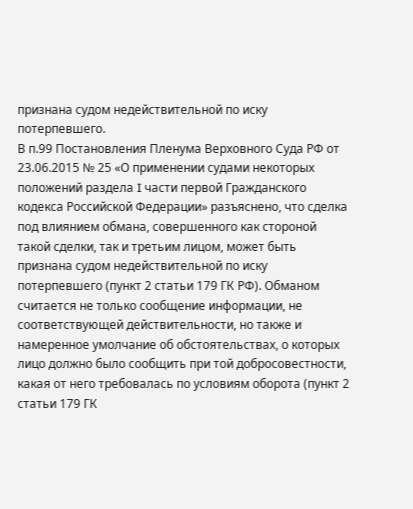признана судом недействительной по иску потерпевшего.
В п.99 Постановления Пленума Верховного Суда РФ от 23.06.2015 № 25 «О применении судами некоторых положений раздела I части первой Гражданского кодекса Российской Федерации» разъяснено, что сделка под влиянием обмана, совершенного как стороной такой сделки, так и третьим лицом, может быть признана судом недействительной по иску потерпевшего (пункт 2 статьи 179 ГК РФ). Обманом считается не только сообщение информации, не соответствующей действительности, но также и намеренное умолчание об обстоятельствах, о которых лицо должно было сообщить при той добросовестности, какая от него требовалась по условиям оборота (пункт 2 статьи 179 ГК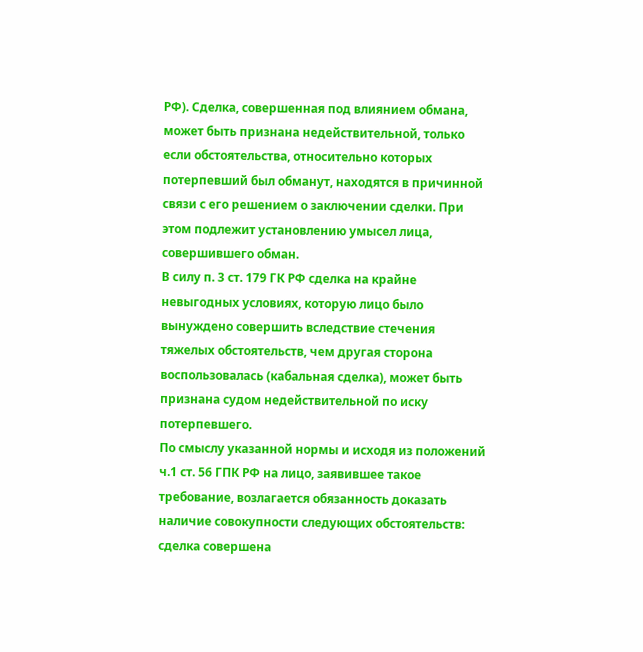РФ). Сделка, совершенная под влиянием обмана, может быть признана недействительной, только если обстоятельства, относительно которых потерпевший был обманут, находятся в причинной связи с его решением о заключении сделки. При этом подлежит установлению умысел лица, совершившего обман.
В силу п. 3 ст. 179 ГК РФ сделка на крайне невыгодных условиях, которую лицо было вынуждено совершить вследствие стечения тяжелых обстоятельств, чем другая сторона воспользовалась (кабальная сделка), может быть признана судом недействительной по иску потерпевшего.
По смыслу указанной нормы и исходя из положений ч.1 ст. 56 ГПК РФ на лицо, заявившее такое требование, возлагается обязанность доказать наличие совокупности следующих обстоятельств: сделка совершена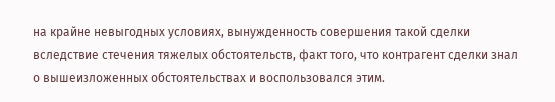на крайне невыгодных условиях, вынужденность совершения такой сделки вследствие стечения тяжелых обстоятельств, факт того, что контрагент сделки знал о вышеизложенных обстоятельствах и воспользовался этим.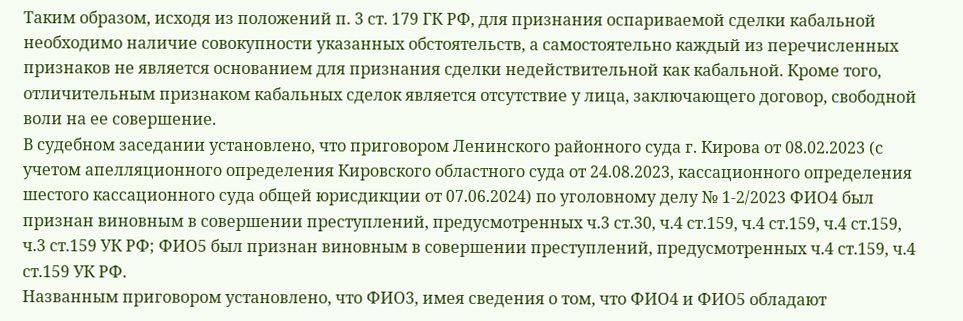Таким образом, исходя из положений п. 3 ст. 179 ГК РФ, для признания оспариваемой сделки кабальной необходимо наличие совокупности указанных обстоятельств, а самостоятельно каждый из перечисленных признаков не является основанием для признания сделки недействительной как кабальной. Кроме того, отличительным признаком кабальных сделок является отсутствие у лица, заключающего договор, свободной воли на ее совершение.
В судебном заседании установлено, что приговором Ленинского районного суда г. Кирова от 08.02.2023 (с учетом апелляционного определения Кировского областного суда от 24.08.2023, кассационного определения шестого кассационного суда общей юрисдикции от 07.06.2024) по уголовному делу № 1-2/2023 ФИО4 был признан виновным в совершении преступлений, предусмотренных ч.3 ст.30, ч.4 ст.159, ч.4 ст.159, ч.4 ст.159, ч.3 ст.159 УК РФ; ФИО5 был признан виновным в совершении преступлений, предусмотренных ч.4 ст.159, ч.4 ст.159 УК РФ.
Названным приговором установлено, что ФИО3, имея сведения о том, что ФИО4 и ФИО5 обладают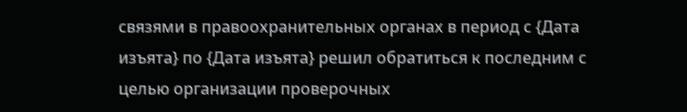связями в правоохранительных органах в период с {Дата изъята} по {Дата изъята} решил обратиться к последним с целью организации проверочных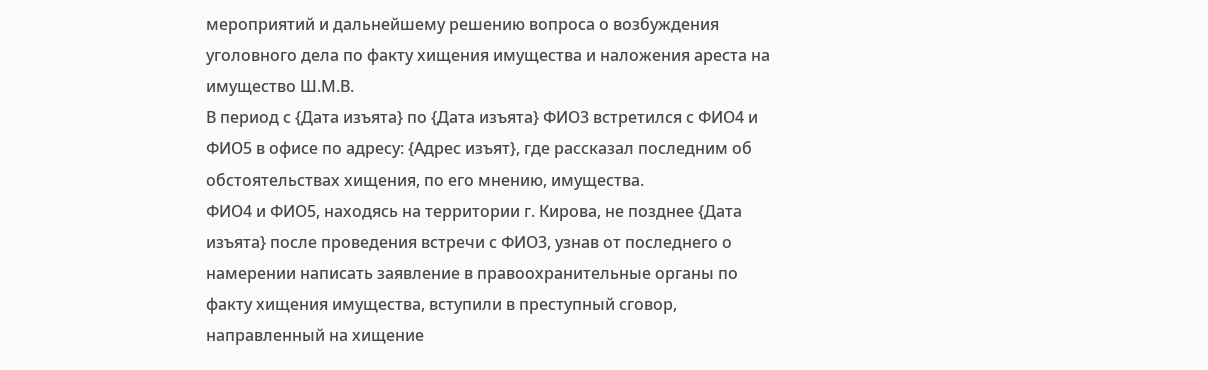мероприятий и дальнейшему решению вопроса о возбуждения уголовного дела по факту хищения имущества и наложения ареста на имущество Ш.М.В.
В период с {Дата изъята} по {Дата изъята} ФИО3 встретился с ФИО4 и ФИО5 в офисе по адресу: {Адрес изъят}, где рассказал последним об обстоятельствах хищения, по его мнению, имущества.
ФИО4 и ФИО5, находясь на территории г. Кирова, не позднее {Дата изъята} после проведения встречи с ФИО3, узнав от последнего о намерении написать заявление в правоохранительные органы по факту хищения имущества, вступили в преступный сговор, направленный на хищение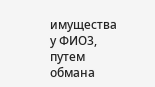имущества у ФИО3, путем обмана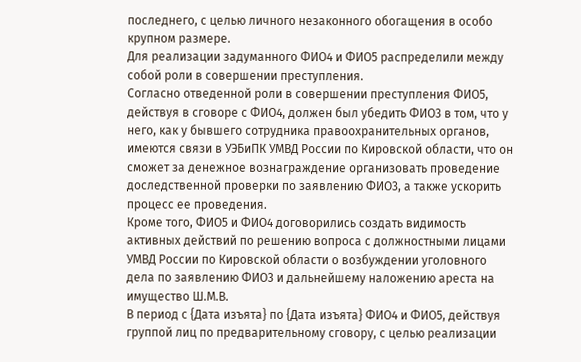последнего, с целью личного незаконного обогащения в особо крупном размере.
Для реализации задуманного ФИО4 и ФИО5 распределили между собой роли в совершении преступления.
Согласно отведенной роли в совершении преступления ФИО5, действуя в сговоре с ФИО4, должен был убедить ФИО3 в том, что у него, как у бывшего сотрудника правоохранительных органов, имеются связи в УЭБиПК УМВД России по Кировской области, что он сможет за денежное вознаграждение организовать проведение доследственной проверки по заявлению ФИО3, а также ускорить процесс ее проведения.
Кроме того, ФИО5 и ФИО4 договорились создать видимость активных действий по решению вопроса с должностными лицами УМВД России по Кировской области о возбуждении уголовного дела по заявлению ФИО3 и дальнейшему наложению ареста на имущество Ш.М.В.
В период с {Дата изъята} по {Дата изъята} ФИО4 и ФИО5, действуя группой лиц по предварительному сговору, с целью реализации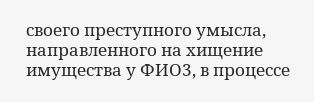своего преступного умысла, направленного на хищение имущества у ФИО3, в процессе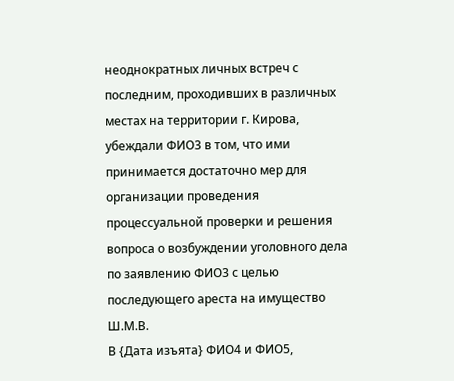неоднократных личных встреч с последним, проходивших в различных местах на территории г. Кирова, убеждали ФИО3 в том, что ими принимается достаточно мер для организации проведения процессуальной проверки и решения вопроса о возбуждении уголовного дела по заявлению ФИО3 с целью последующего ареста на имущество Ш.М.В.
В {Дата изъята} ФИО4 и ФИО5,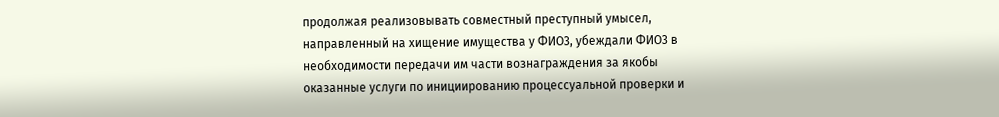продолжая реализовывать совместный преступный умысел, направленный на хищение имущества у ФИО3, убеждали ФИО3 в необходимости передачи им части вознаграждения за якобы оказанные услуги по инициированию процессуальной проверки и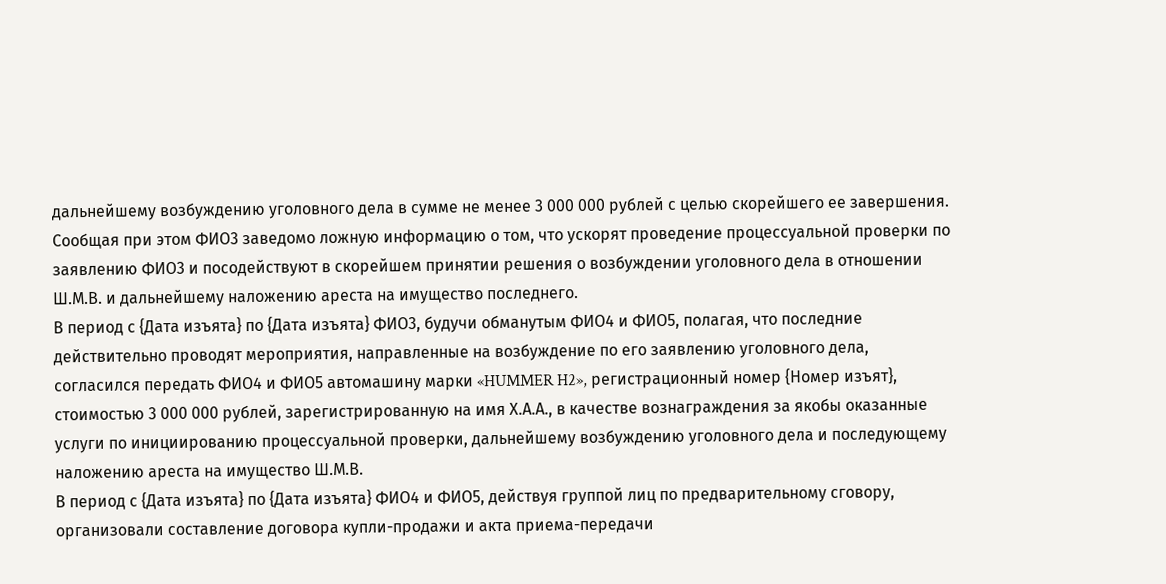дальнейшему возбуждению уголовного дела в сумме не менее 3 000 000 рублей с целью скорейшего ее завершения. Сообщая при этом ФИО3 заведомо ложную информацию о том, что ускорят проведение процессуальной проверки по заявлению ФИО3 и посодействуют в скорейшем принятии решения о возбуждении уголовного дела в отношении Ш.М.В. и дальнейшему наложению ареста на имущество последнего.
В период с {Дата изъята} по {Дата изъята} ФИО3, будучи обманутым ФИО4 и ФИО5, полагая, что последние действительно проводят мероприятия, направленные на возбуждение по его заявлению уголовного дела, согласился передать ФИО4 и ФИО5 автомашину марки «HUMMER H2», регистрационный номер {Номер изъят}, стоимостью 3 000 000 рублей, зарегистрированную на имя Х.А.А., в качестве вознаграждения за якобы оказанные услуги по инициированию процессуальной проверки, дальнейшему возбуждению уголовного дела и последующему наложению ареста на имущество Ш.М.В.
В период с {Дата изъята} по {Дата изъята} ФИО4 и ФИО5, действуя группой лиц по предварительному сговору, организовали составление договора купли-продажи и акта приема-передачи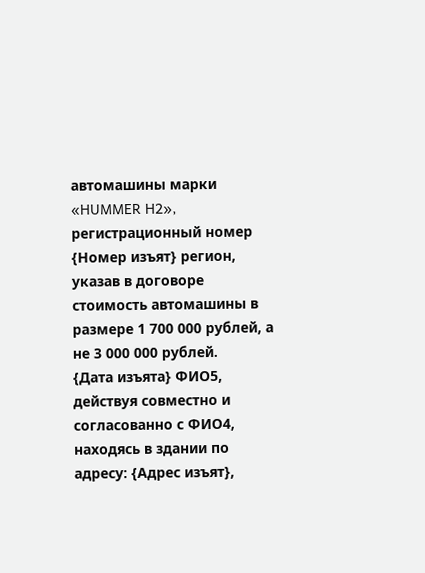автомашины марки «HUMMER H2», регистрационный номер {Номер изъят} регион, указав в договоре стоимость автомашины в размере 1 700 000 рублей, а не 3 000 000 рублей.
{Дата изъята} ФИО5, действуя совместно и согласованно с ФИО4, находясь в здании по адресу: {Адрес изъят},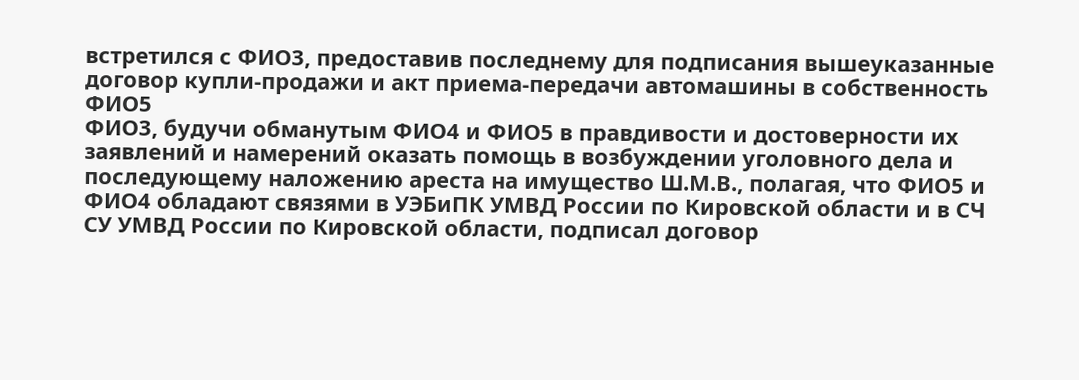встретился с ФИО3, предоставив последнему для подписания вышеуказанные договор купли-продажи и акт приема-передачи автомашины в собственность ФИО5
ФИО3, будучи обманутым ФИО4 и ФИО5 в правдивости и достоверности их заявлений и намерений оказать помощь в возбуждении уголовного дела и последующему наложению ареста на имущество Ш.М.В., полагая, что ФИО5 и ФИО4 обладают связями в УЭБиПК УМВД России по Кировской области и в СЧ СУ УМВД России по Кировской области, подписал договор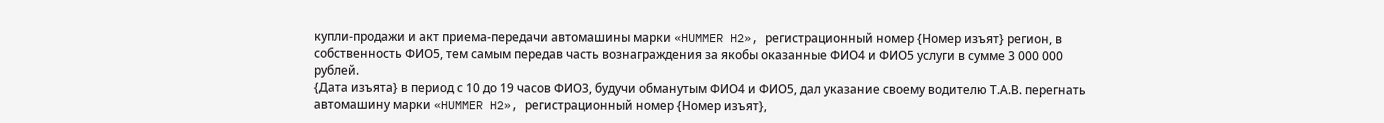купли-продажи и акт приема-передачи автомашины марки «HUMMER H2», регистрационный номер {Номер изъят} регион, в собственность ФИО5, тем самым передав часть вознаграждения за якобы оказанные ФИО4 и ФИО5 услуги в сумме 3 000 000 рублей.
{Дата изъята} в период с 10 до 19 часов ФИО3, будучи обманутым ФИО4 и ФИО5, дал указание своему водителю Т.А.В. перегнать автомашину марки «HUMMER H2», регистрационный номер {Номер изъят},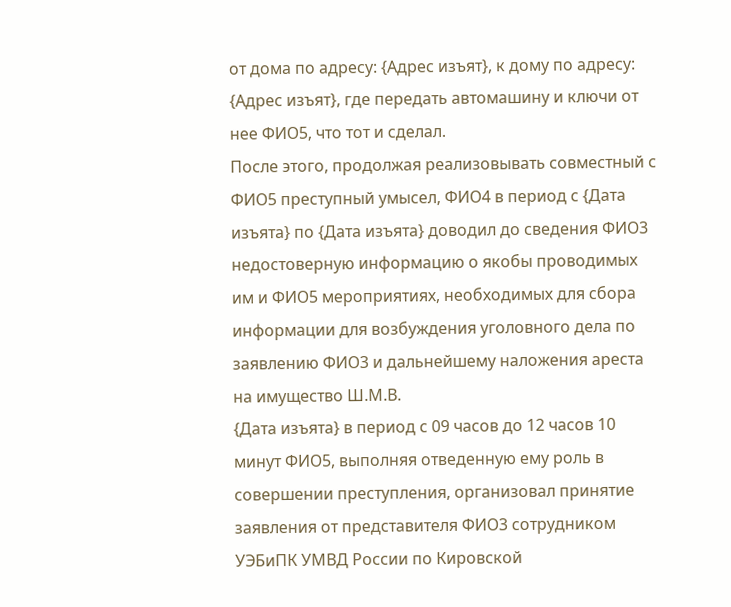от дома по адресу: {Адрес изъят}, к дому по адресу: {Адрес изъят}, где передать автомашину и ключи от нее ФИО5, что тот и сделал.
После этого, продолжая реализовывать совместный с ФИО5 преступный умысел, ФИО4 в период с {Дата изъята} по {Дата изъята} доводил до сведения ФИО3 недостоверную информацию о якобы проводимых им и ФИО5 мероприятиях, необходимых для сбора информации для возбуждения уголовного дела по заявлению ФИО3 и дальнейшему наложения ареста на имущество Ш.М.В.
{Дата изъята} в период с 09 часов до 12 часов 10 минут ФИО5, выполняя отведенную ему роль в совершении преступления, организовал принятие заявления от представителя ФИО3 сотрудником УЭБиПК УМВД России по Кировской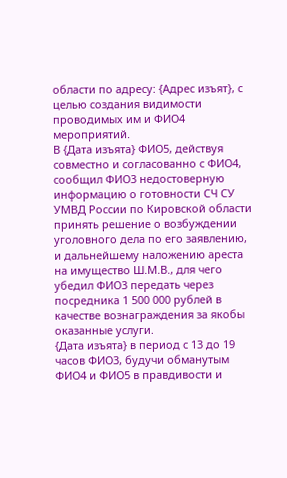области по адресу: {Адрес изъят}, с целью создания видимости проводимых им и ФИО4 мероприятий.
В {Дата изъята} ФИО5, действуя совместно и согласованно с ФИО4, сообщил ФИО3 недостоверную информацию о готовности СЧ СУ УМВД России по Кировской области принять решение о возбуждении уголовного дела по его заявлению, и дальнейшему наложению ареста на имущество Ш.М.В., для чего убедил ФИО3 передать через посредника 1 500 000 рублей в качестве вознаграждения за якобы оказанные услуги.
{Дата изъята} в период с 13 до 19 часов ФИО3, будучи обманутым ФИО4 и ФИО5 в правдивости и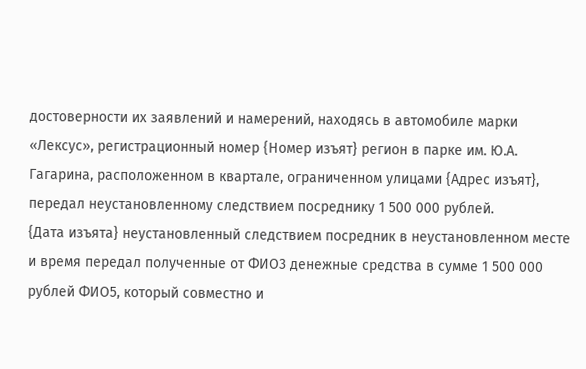достоверности их заявлений и намерений, находясь в автомобиле марки «Лексус», регистрационный номер {Номер изъят} регион в парке им. Ю.А. Гагарина, расположенном в квартале, ограниченном улицами {Адрес изъят}, передал неустановленному следствием посреднику 1 500 000 рублей.
{Дата изъята} неустановленный следствием посредник в неустановленном месте и время передал полученные от ФИО3 денежные средства в сумме 1 500 000 рублей ФИО5, который совместно и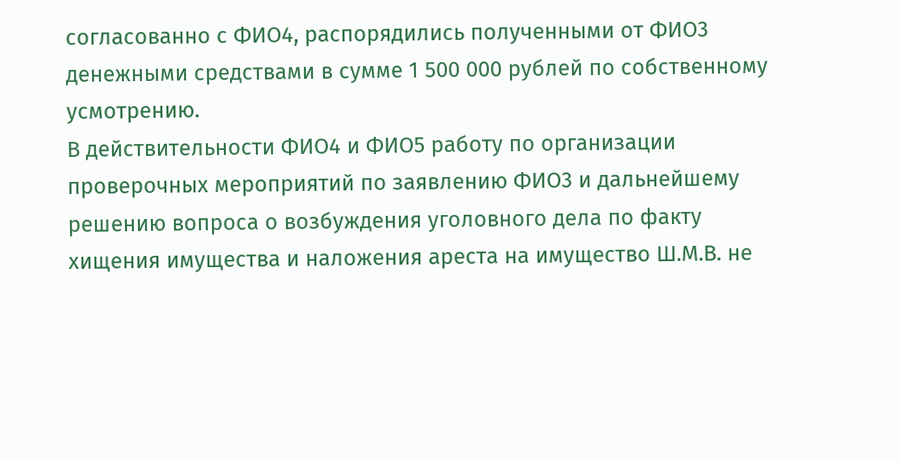согласованно с ФИО4, распорядились полученными от ФИО3 денежными средствами в сумме 1 500 000 рублей по собственному усмотрению.
В действительности ФИО4 и ФИО5 работу по организации проверочных мероприятий по заявлению ФИО3 и дальнейшему решению вопроса о возбуждения уголовного дела по факту хищения имущества и наложения ареста на имущество Ш.М.В. не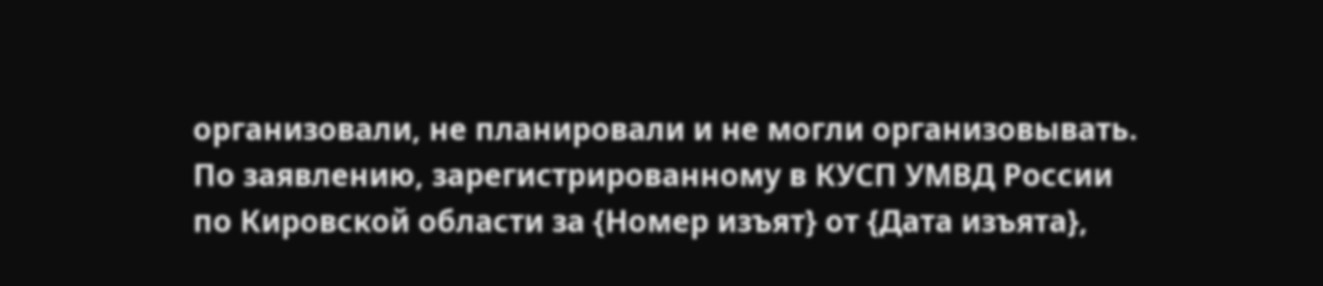организовали, не планировали и не могли организовывать. По заявлению, зарегистрированному в КУСП УМВД России по Кировской области за {Номер изъят} от {Дата изъята},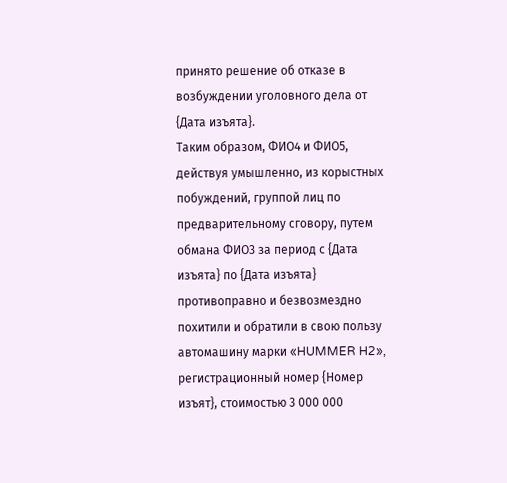принято решение об отказе в возбуждении уголовного дела от {Дата изъята}.
Таким образом, ФИО4 и ФИО5, действуя умышленно, из корыстных побуждений, группой лиц по предварительному сговору, путем обмана ФИО3 за период с {Дата изъята} по {Дата изъята} противоправно и безвозмездно похитили и обратили в свою пользу автомашину марки «HUMMER H2», регистрационный номер {Номер изъят}, стоимостью 3 000 000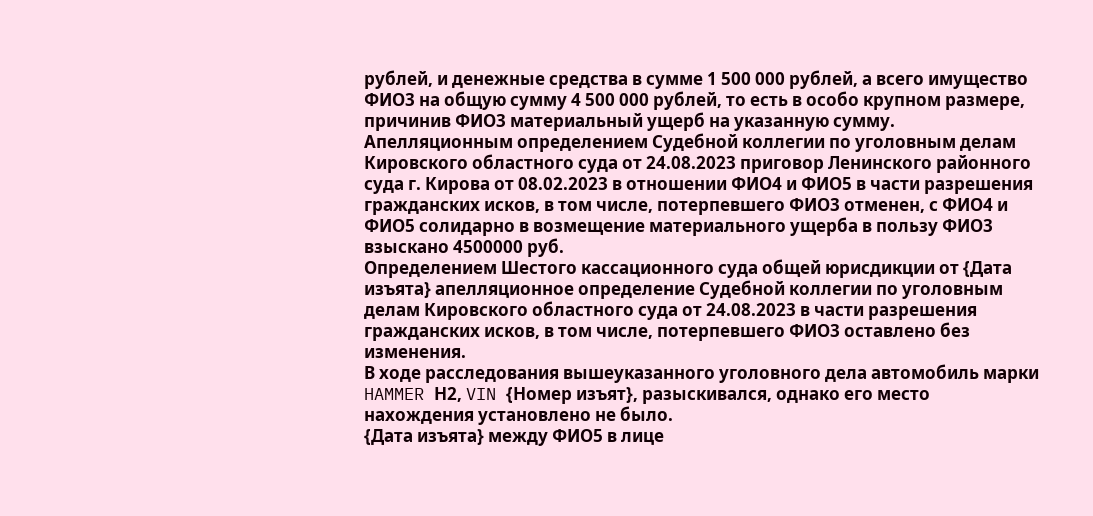рублей, и денежные средства в сумме 1 500 000 рублей, а всего имущество ФИО3 на общую сумму 4 500 000 рублей, то есть в особо крупном размере, причинив ФИО3 материальный ущерб на указанную сумму.
Апелляционным определением Судебной коллегии по уголовным делам Кировского областного суда от 24.08.2023 приговор Ленинского районного суда г. Кирова от 08.02.2023 в отношении ФИО4 и ФИО5 в части разрешения гражданских исков, в том числе, потерпевшего ФИО3 отменен, с ФИО4 и ФИО5 солидарно в возмещение материального ущерба в пользу ФИО3 взыскано 4500000 руб.
Определением Шестого кассационного суда общей юрисдикции от {Дата изъята} апелляционное определение Судебной коллегии по уголовным делам Кировского областного суда от 24.08.2023 в части разрешения гражданских исков, в том числе, потерпевшего ФИО3 оставлено без изменения.
В ходе расследования вышеуказанного уголовного дела автомобиль марки HAMMER Н2, VIN {Номер изъят}, разыскивался, однако его место нахождения установлено не было.
{Дата изъята} между ФИО5 в лице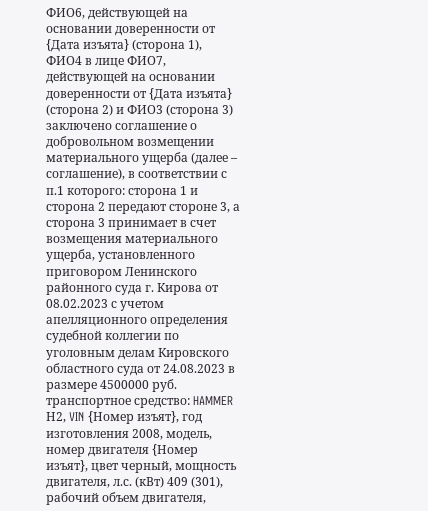ФИО6, действующей на основании доверенности от {Дата изъята} (сторона 1), ФИО4 в лице ФИО7, действующей на основании доверенности от {Дата изъята} (сторона 2) и ФИО3 (сторона 3) заключено соглашение о добровольном возмещении материального ущерба (далее – соглашение), в соответствии с п.1 которого: сторона 1 и сторона 2 передают стороне 3, а сторона 3 принимает в счет возмещения материального ущерба, установленного приговором Ленинского районного суда г. Кирова от 08.02.2023 с учетом апелляционного определения судебной коллегии по уголовным делам Кировского областного суда от 24.08.2023 в размере 4500000 руб. транспортное средство: HAMMER Н2, VIN {Номер изъят}, год изготовления 2008, модель, номер двигателя {Номер изъят}, цвет черный, мощность двигателя, л.с. (кВт) 409 (301), рабочий объем двигателя,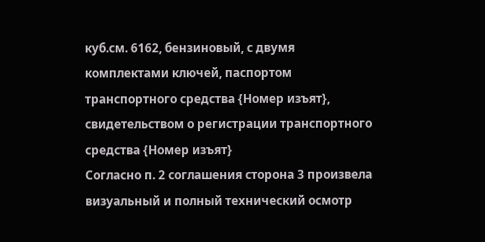куб.см. 6162, бензиновый, с двумя комплектами ключей, паспортом транспортного средства {Номер изъят}, свидетельством о регистрации транспортного средства {Номер изъят}
Согласно п. 2 соглашения сторона 3 произвела визуальный и полный технический осмотр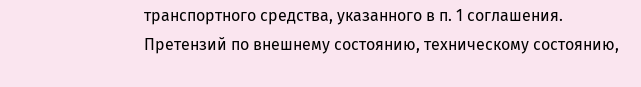транспортного средства, указанного в п. 1 соглашения. Претензий по внешнему состоянию, техническому состоянию,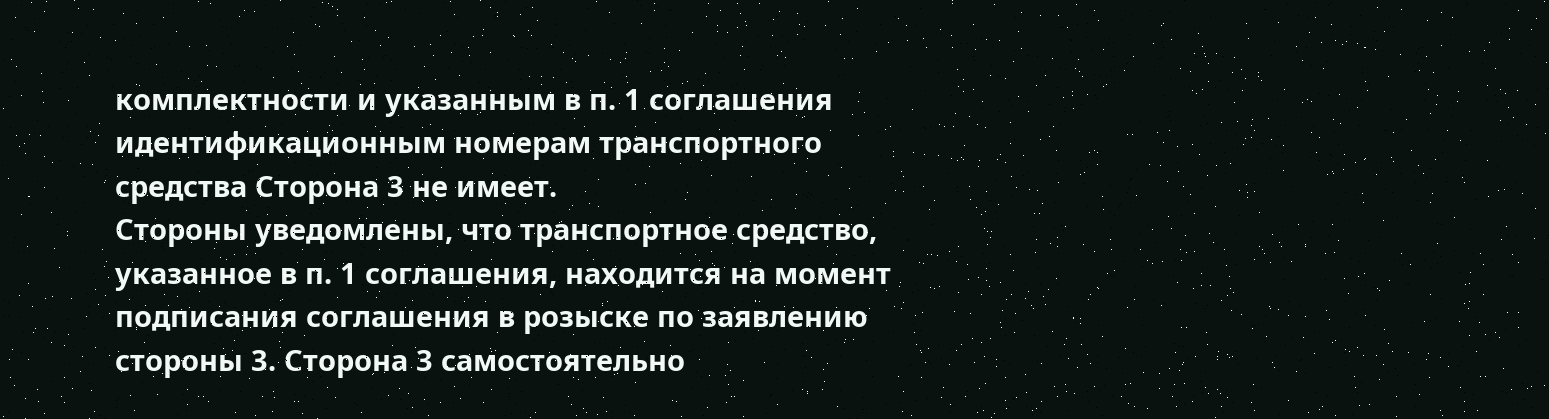комплектности и указанным в п. 1 соглашения идентификационным номерам транспортного средства Сторона 3 не имеет.
Стороны уведомлены, что транспортное средство, указанное в п. 1 соглашения, находится на момент подписания соглашения в розыске по заявлению стороны 3. Сторона 3 самостоятельно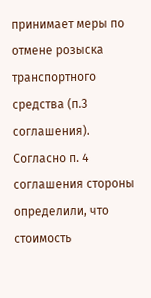принимает меры по отмене розыска транспортного средства (п.3 соглашения).
Согласно п. 4 соглашения стороны определили, что стоимость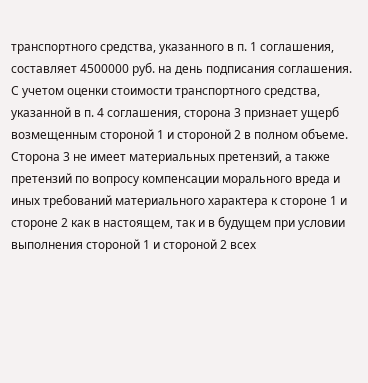транспортного средства, указанного в п. 1 соглашения, составляет 4500000 руб. на день подписания соглашения.
С учетом оценки стоимости транспортного средства, указанной в п. 4 соглашения, сторона 3 признает ущерб возмещенным стороной 1 и стороной 2 в полном объеме. Сторона 3 не имеет материальных претензий, а также претензий по вопросу компенсации морального вреда и иных требований материального характера к стороне 1 и стороне 2 как в настоящем, так и в будущем при условии выполнения стороной 1 и стороной 2 всех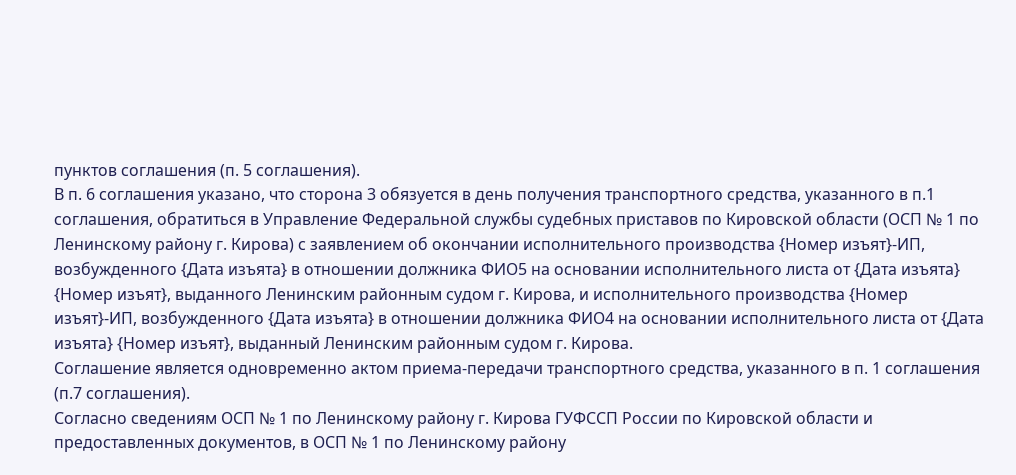пунктов соглашения (п. 5 соглашения).
В п. 6 соглашения указано, что сторона 3 обязуется в день получения транспортного средства, указанного в п.1 соглашения, обратиться в Управление Федеральной службы судебных приставов по Кировской области (ОСП № 1 по Ленинскому району г. Кирова) с заявлением об окончании исполнительного производства {Номер изъят}-ИП, возбужденного {Дата изъята} в отношении должника ФИО5 на основании исполнительного листа от {Дата изъята} {Номер изъят}, выданного Ленинским районным судом г. Кирова, и исполнительного производства {Номер изъят}-ИП, возбужденного {Дата изъята} в отношении должника ФИО4 на основании исполнительного листа от {Дата изъята} {Номер изъят}, выданный Ленинским районным судом г. Кирова.
Соглашение является одновременно актом приема-передачи транспортного средства, указанного в п. 1 соглашения (п.7 соглашения).
Согласно сведениям ОСП № 1 по Ленинскому району г. Кирова ГУФССП России по Кировской области и предоставленных документов, в ОСП № 1 по Ленинскому району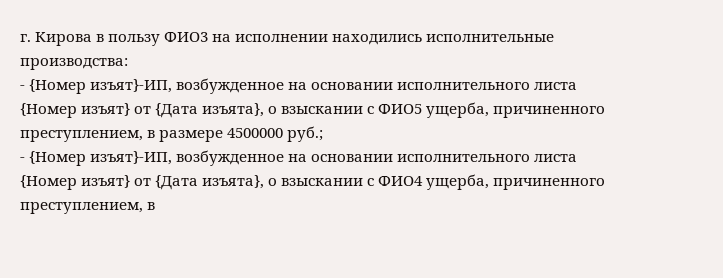г. Кирова в пользу ФИО3 на исполнении находились исполнительные производства:
- {Номер изъят}-ИП, возбужденное на основании исполнительного листа {Номер изъят} от {Дата изъята}, о взыскании с ФИО5 ущерба, причиненного преступлением, в размере 4500000 руб.;
- {Номер изъят}-ИП, возбужденное на основании исполнительного листа {Номер изъят} от {Дата изъята}, о взыскании с ФИО4 ущерба, причиненного преступлением, в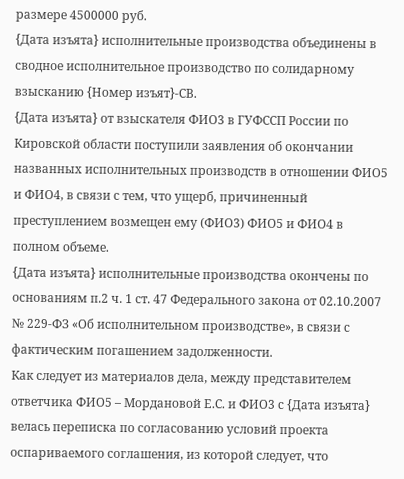размере 4500000 руб.
{Дата изъята} исполнительные производства объединены в сводное исполнительное производство по солидарному взысканию {Номер изъят}-СВ.
{Дата изъята} от взыскателя ФИО3 в ГУФССП России по Кировской области поступили заявления об окончании названных исполнительных производств в отношении ФИО5 и ФИО4, в связи с тем, что ущерб, причиненный преступлением возмещен ему (ФИО3) ФИО5 и ФИО4 в полном объеме.
{Дата изъята} исполнительные производства окончены по основаниям п.2 ч. 1 ст. 47 Федерального закона от 02.10.2007 № 229-ФЗ «Об исполнительном производстве», в связи с фактическим погашением задолженности.
Как следует из материалов дела, между представителем ответчика ФИО5 – Мордановой Е.С. и ФИО3 с {Дата изъята} велась переписка по согласованию условий проекта оспариваемого соглашения, из которой следует, что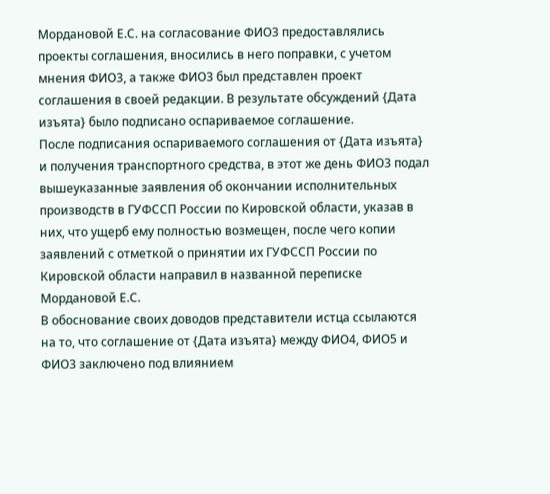Мордановой Е.С. на согласование ФИО3 предоставлялись проекты соглашения, вносились в него поправки, с учетом мнения ФИО3, а также ФИО3 был представлен проект соглашения в своей редакции. В результате обсуждений {Дата изъята} было подписано оспариваемое соглашение.
После подписания оспариваемого соглашения от {Дата изъята} и получения транспортного средства, в этот же день ФИО3 подал вышеуказанные заявления об окончании исполнительных производств в ГУФССП России по Кировской области, указав в них, что ущерб ему полностью возмещен, после чего копии заявлений с отметкой о принятии их ГУФССП России по Кировской области направил в названной переписке Мордановой Е.С.
В обоснование своих доводов представители истца ссылаются на то, что соглашение от {Дата изъята} между ФИО4, ФИО5 и ФИО3 заключено под влиянием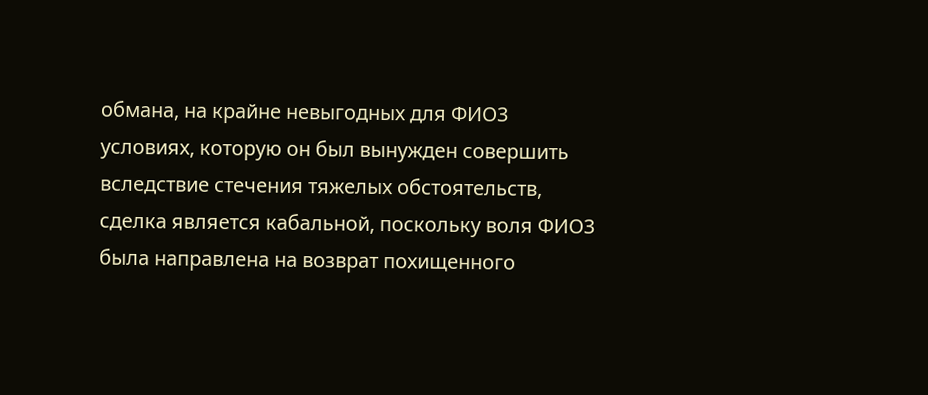обмана, на крайне невыгодных для ФИО3 условиях, которую он был вынужден совершить вследствие стечения тяжелых обстоятельств, сделка является кабальной, поскольку воля ФИО3 была направлена на возврат похищенного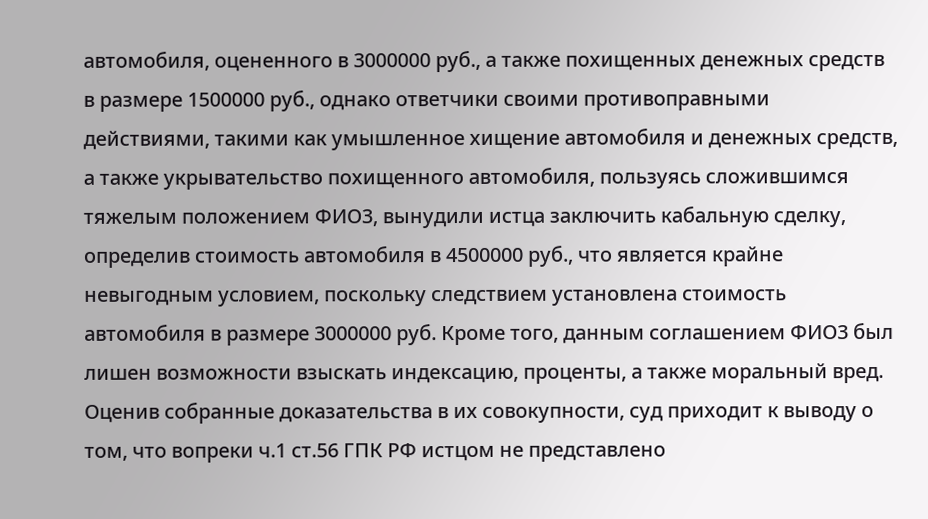автомобиля, оцененного в 3000000 руб., а также похищенных денежных средств в размере 1500000 руб., однако ответчики своими противоправными действиями, такими как умышленное хищение автомобиля и денежных средств, а также укрывательство похищенного автомобиля, пользуясь сложившимся тяжелым положением ФИО3, вынудили истца заключить кабальную сделку, определив стоимость автомобиля в 4500000 руб., что является крайне невыгодным условием, поскольку следствием установлена стоимость автомобиля в размере 3000000 руб. Кроме того, данным соглашением ФИО3 был лишен возможности взыскать индексацию, проценты, а также моральный вред.
Оценив собранные доказательства в их совокупности, суд приходит к выводу о том, что вопреки ч.1 ст.56 ГПК РФ истцом не представлено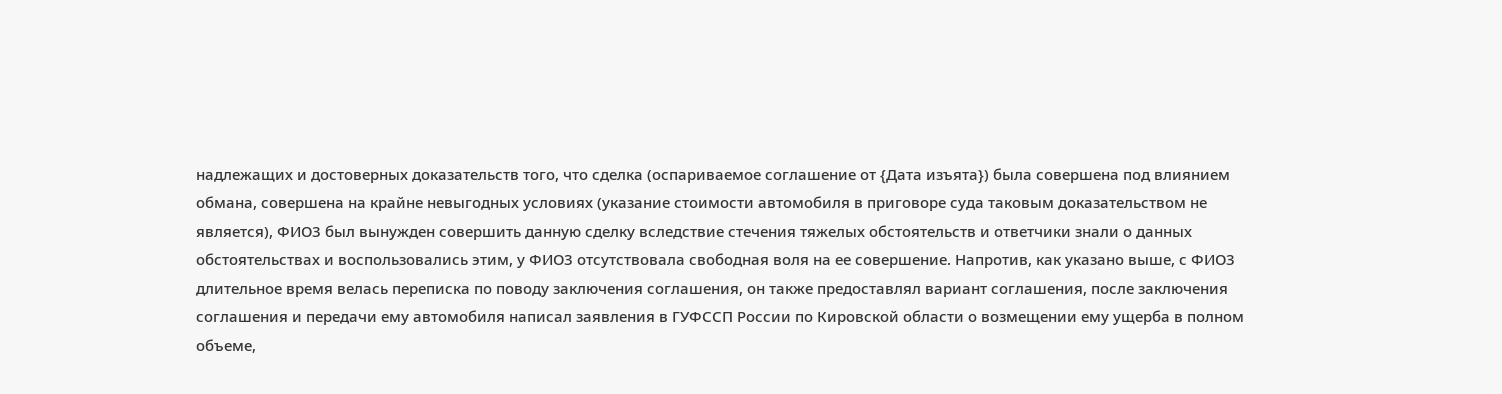надлежащих и достоверных доказательств того, что сделка (оспариваемое соглашение от {Дата изъята}) была совершена под влиянием обмана, совершена на крайне невыгодных условиях (указание стоимости автомобиля в приговоре суда таковым доказательством не является), ФИО3 был вынужден совершить данную сделку вследствие стечения тяжелых обстоятельств и ответчики знали о данных обстоятельствах и воспользовались этим, у ФИО3 отсутствовала свободная воля на ее совершение. Напротив, как указано выше, с ФИО3 длительное время велась переписка по поводу заключения соглашения, он также предоставлял вариант соглашения, после заключения соглашения и передачи ему автомобиля написал заявления в ГУФССП России по Кировской области о возмещении ему ущерба в полном объеме,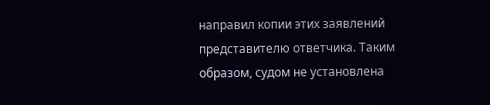направил копии этих заявлений представителю ответчика. Таким образом, судом не установлена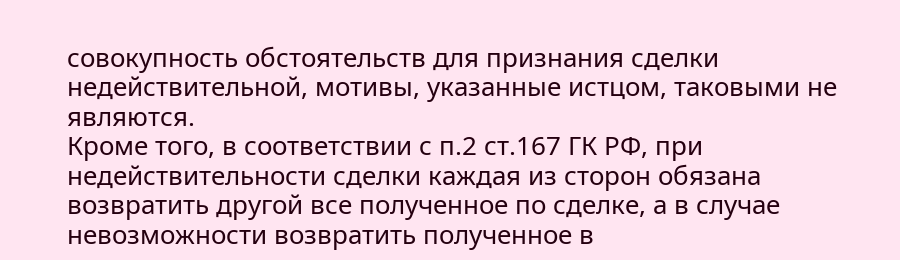совокупность обстоятельств для признания сделки недействительной, мотивы, указанные истцом, таковыми не являются.
Кроме того, в соответствии с п.2 ст.167 ГК РФ, при недействительности сделки каждая из сторон обязана возвратить другой все полученное по сделке, а в случае невозможности возвратить полученное в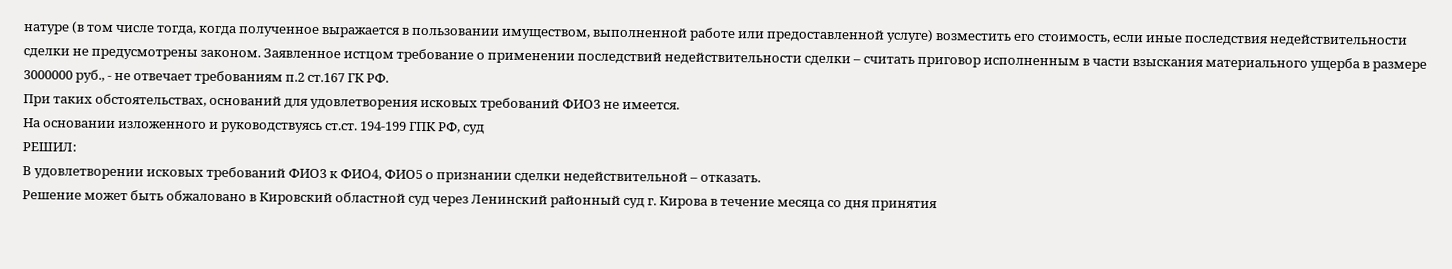натуре (в том числе тогда, когда полученное выражается в пользовании имуществом, выполненной работе или предоставленной услуге) возместить его стоимость, если иные последствия недействительности сделки не предусмотрены законом. Заявленное истцом требование о применении последствий недействительности сделки – считать приговор исполненным в части взыскания материального ущерба в размере 3000000 руб., - не отвечает требованиям п.2 ст.167 ГК РФ.
При таких обстоятельствах, оснований для удовлетворения исковых требований ФИО3 не имеется.
На основании изложенного и руководствуясь ст.ст. 194-199 ГПК РФ, суд
РЕШИЛ:
В удовлетворении исковых требований ФИО3 к ФИО4, ФИО5 о признании сделки недействительной – отказать.
Решение может быть обжаловано в Кировский областной суд через Ленинский районный суд г. Кирова в течение месяца со дня принятия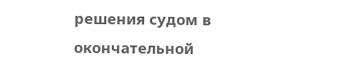решения судом в окончательной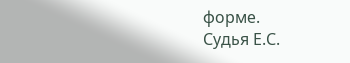форме.
Судья Е.С.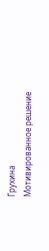Грухина
Мотивированное решение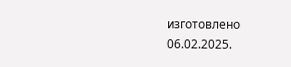изготовлено 06.02.2025.